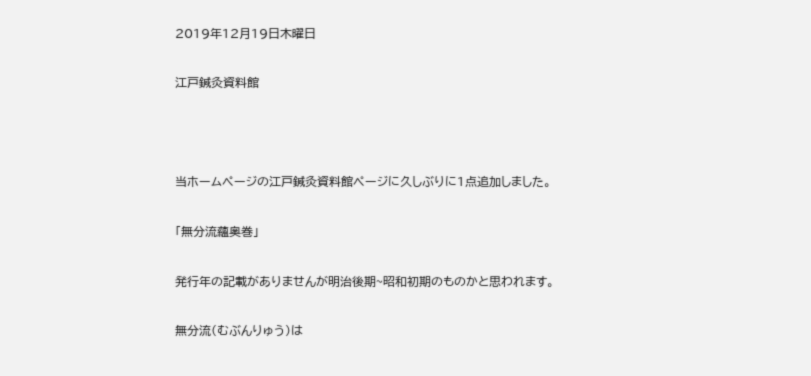2019年12月19日木曜日

江戸鍼灸資料館



当ホームページの江戸鍼灸資料館ページに久しぶりに1点追加しました。

「無分流蘊奥巻」

発行年の記載がありませんが明治後期~昭和初期のものかと思われます。

無分流(むぶんりゅう)は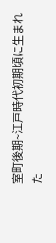室町後期~江戸時代初期頃に生まれた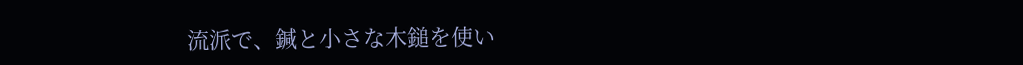流派で、鍼と小さな木鎚を使い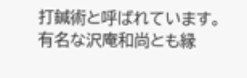打鍼術と呼ばれています。有名な沢庵和尚とも縁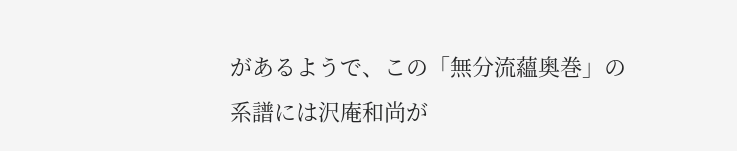があるようで、この「無分流蘊奥巻」の系譜には沢庵和尚が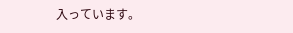入っています。